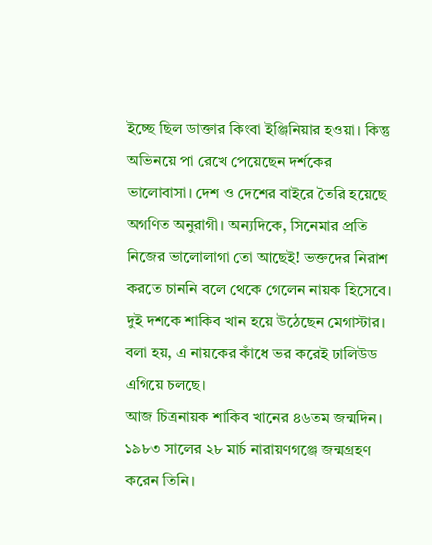ইচ্ছে ছিল ডাক্তার কিংবা ইঞ্জিনিয়ার হওয়া। কিন্তু অভিনয়ে পা রেখে পেয়েছেন দর্শকের ভালোবাসা। দেশ ও দেশের বাইরে তৈরি হয়েছে অগণিত অনুরাগী। অন্যদিকে, সিনেমার প্রতি নিজের ভালোলাগা তো আছেই! ভক্তদের নিরাশ করতে চাননি বলে থেকে গেলেন নায়ক হিসেবে। দুই দশকে শাকিব খান হয়ে উঠেছেন মেগাস্টার। বলা হয়, এ নায়কের কাঁধে ভর করেই ঢালিউড এগিয়ে চলছে।
আজ চিত্রনায়ক শাকিব খানের ৪৬তম জন্মদিন। ১৯৮৩ সালের ২৮ মার্চ নারায়ণগঞ্জে জন্মগ্রহণ করেন তিনি।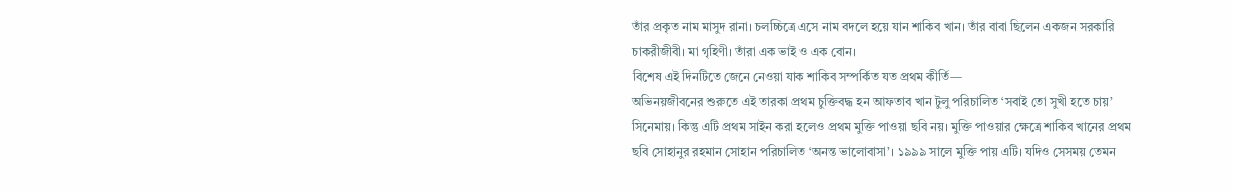তাঁর প্রকৃত নাম মাসুদ রানা। চলচ্চিত্রে এসে নাম বদলে হয়ে যান শাকিব খান। তাঁর বাবা ছিলেন একজন সরকারি চাকরীজীবী। মা গৃহিণী। তাঁরা এক ভাই ও এক বোন।
বিশেষ এই দিনটিতে জেনে নেওয়া যাক শাকিব সম্পর্কিত যত প্রথম কীর্তি—
অভিনয়জীবনের শুরুতে এই তারকা প্রথম চুক্তিবদ্ধ হন আফতাব খান টুলু পরিচালিত ‘সবাই তো সুখী হতে চায়’ সিনেমায়। কিন্তু এটি প্রথম সাইন করা হলেও প্রথম মুক্তি পাওয়া ছবি নয়। মুক্তি পাওয়ার ক্ষেত্রে শাকিব খানের প্রথম ছবি সোহানুর রহমান সোহান পরিচালিত ‘অনন্ত ভালোবাসা’। ১৯৯৯ সালে মুক্তি পায় এটি। যদিও সেসময় তেমন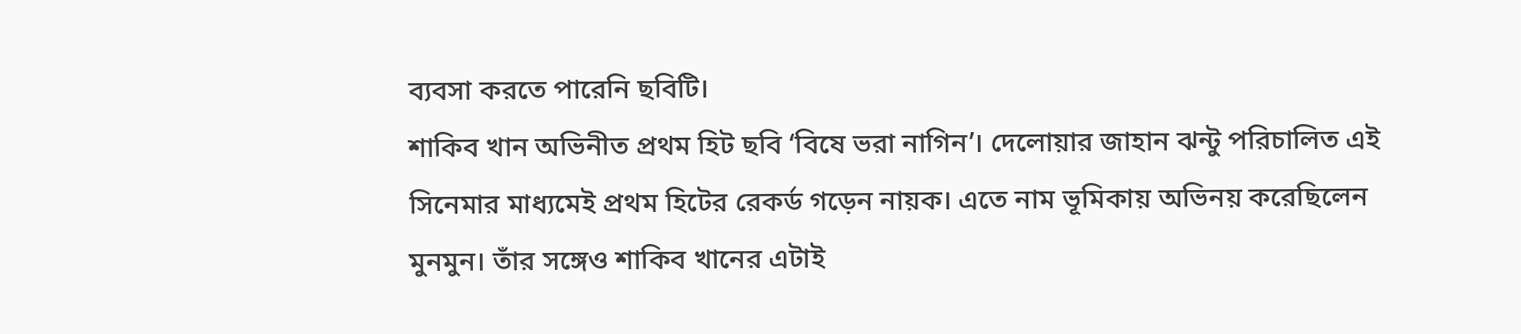ব্যবসা করতে পারেনি ছবিটি।
শাকিব খান অভিনীত প্রথম হিট ছবি ‘বিষে ভরা নাগিন’। দেলোয়ার জাহান ঝন্টু পরিচালিত এই সিনেমার মাধ্যমেই প্রথম হিটের রেকর্ড গড়েন নায়ক। এতে নাম ভূমিকায় অভিনয় করেছিলেন মুনমুন। তাঁর সঙ্গেও শাকিব খানের এটাই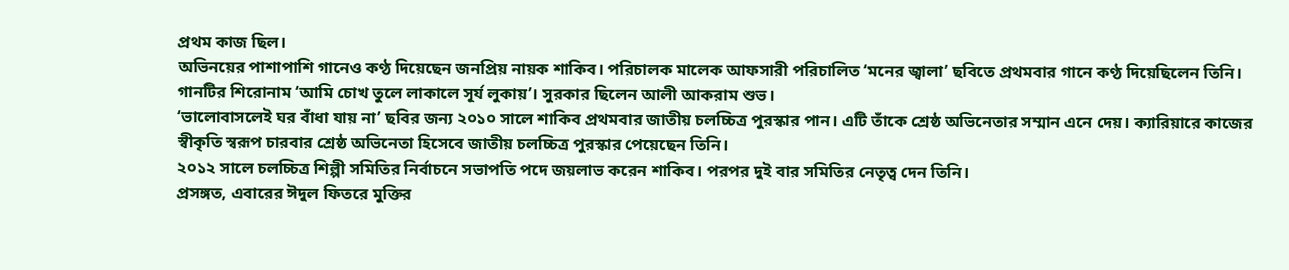প্রথম কাজ ছিল।
অভিনয়ের পাশাপাশি গানেও কণ্ঠ দিয়েছেন জনপ্রিয় নায়ক শাকিব। পরিচালক মালেক আফসারী পরিচালিত ‘মনের জ্বালা’ ছবিতে প্রথমবার গানে কণ্ঠ দিয়েছিলেন তিনি। গানটির শিরোনাম ‘আমি চোখ তুলে লাকালে সূর্য লুকায়’। সুরকার ছিলেন আলী আকরাম শুভ।
‘ভালোবাসলেই ঘর বাঁধা যায় না’ ছবির জন্য ২০১০ সালে শাকিব প্রথমবার জাতীয় চলচ্চিত্র পুরস্কার পান। এটি তাঁকে শ্রেষ্ঠ অভিনেতার সম্মান এনে দেয়। ক্যারিয়ারে কাজের স্বীকৃতি স্বরূপ চারবার শ্রেষ্ঠ অভিনেতা হিসেবে জাতীয় চলচ্চিত্র পুরস্কার পেয়েছেন তিনি।
২০১২ সালে চলচ্চিত্র শিল্পী সমিতির নির্বাচনে সভাপতি পদে জয়লাভ করেন শাকিব। পরপর দুই বার সমিতির নেতৃত্ব দেন তিনি।
প্রসঙ্গত, এবারের ঈদুল ফিতরে মুক্তির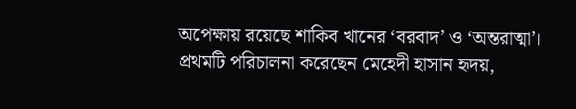অপেক্ষায় রয়েছে শাকিব খানের ‘বরবাদ’ ও ‘অন্তরাত্মা’। প্রথমটি পরিচালনা করেছেন মেহেদী হাসান হৃদয়,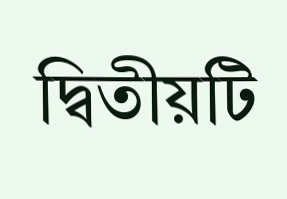দ্বিতীয়টি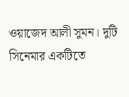ওয়াজেদ আলী সুমন। দুটি সিনেমার একটিতে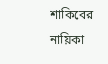শাকিবের নায়িকা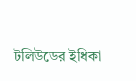টলিউডের ইধিকা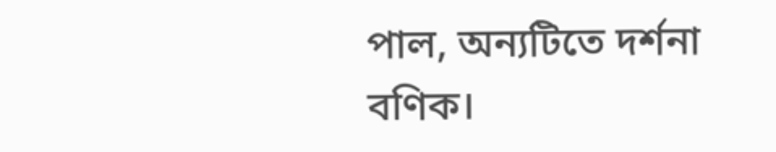পাল, অন্যটিতে দর্শনা বণিক।